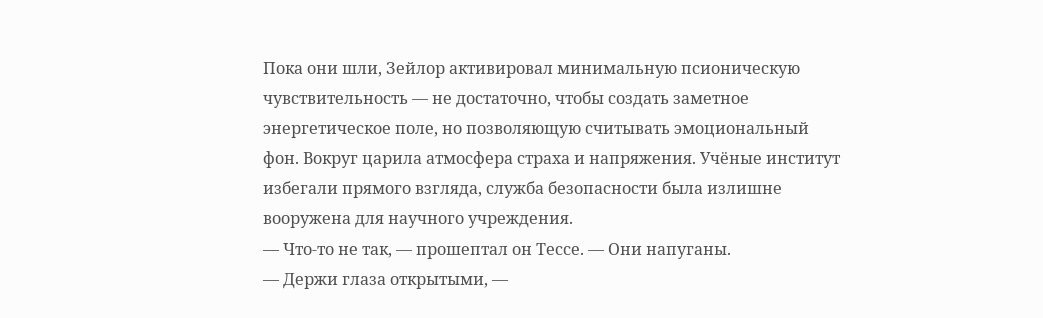Пока они шли, Зейлор активировал минимальную псионическую чувствительность — не достаточно, чтобы создать заметное энергетическое поле, но позволяющую считывать эмоциональный фон. Вокруг царила атмосфера страха и напряжения. Учёные институт избегали прямого взгляда, служба безопасности была излишне вооружена для научного учреждения.
— Что-то не так, — прошептал он Тессе. — Они напуганы.
— Держи глаза открытыми, —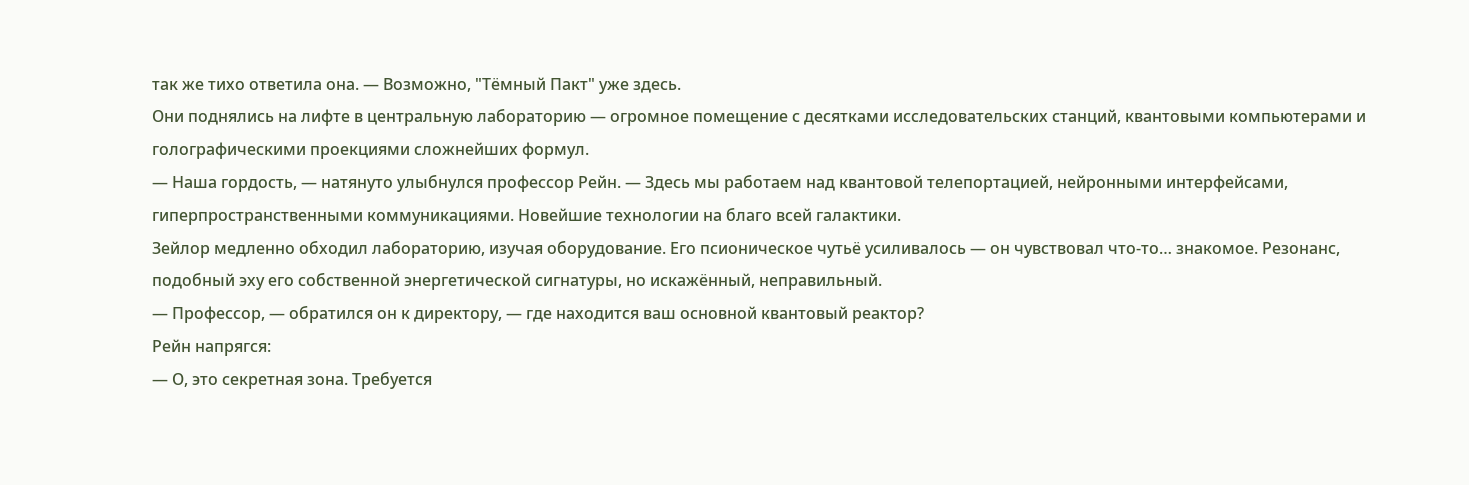так же тихо ответила она. — Возможно, "Тёмный Пакт" уже здесь.
Они поднялись на лифте в центральную лабораторию — огромное помещение с десятками исследовательских станций, квантовыми компьютерами и голографическими проекциями сложнейших формул.
— Наша гордость, — натянуто улыбнулся профессор Рейн. — Здесь мы работаем над квантовой телепортацией, нейронными интерфейсами, гиперпространственными коммуникациями. Новейшие технологии на благо всей галактики.
Зейлор медленно обходил лабораторию, изучая оборудование. Его псионическое чутьё усиливалось — он чувствовал что-то… знакомое. Резонанс, подобный эху его собственной энергетической сигнатуры, но искажённый, неправильный.
— Профессор, — обратился он к директору, — где находится ваш основной квантовый реактор?
Рейн напрягся:
— О, это секретная зона. Требуется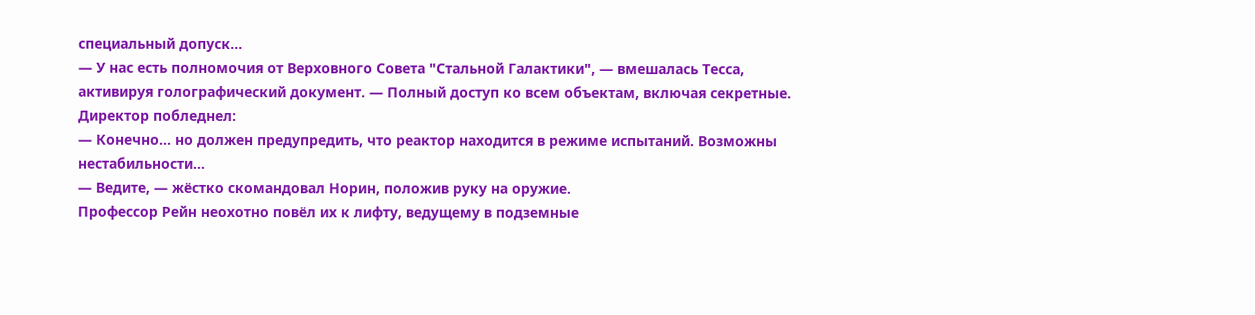специальный допуск…
— У нас есть полномочия от Верховного Совета "Стальной Галактики", — вмешалась Тесса, активируя голографический документ. — Полный доступ ко всем объектам, включая секретные.
Директор побледнел:
— Конечно… но должен предупредить, что реактор находится в режиме испытаний. Возможны нестабильности…
— Ведите, — жёстко скомандовал Норин, положив руку на оружие.
Профессор Рейн неохотно повёл их к лифту, ведущему в подземные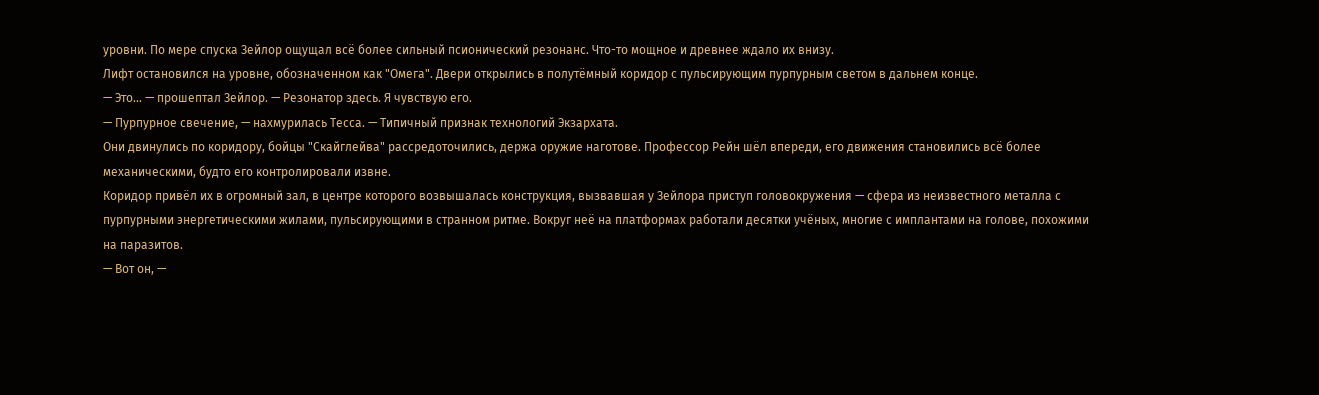уровни. По мере спуска Зейлор ощущал всё более сильный псионический резонанс. Что-то мощное и древнее ждало их внизу.
Лифт остановился на уровне, обозначенном как "Омега". Двери открылись в полутёмный коридор с пульсирующим пурпурным светом в дальнем конце.
— Это… — прошептал Зейлор. — Резонатор здесь. Я чувствую его.
— Пурпурное свечение, — нахмурилась Тесса. — Типичный признак технологий Экзархата.
Они двинулись по коридору, бойцы "Скайглейва" рассредоточились, держа оружие наготове. Профессор Рейн шёл впереди, его движения становились всё более механическими, будто его контролировали извне.
Коридор привёл их в огромный зал, в центре которого возвышалась конструкция, вызвавшая у Зейлора приступ головокружения — сфера из неизвестного металла с пурпурными энергетическими жилами, пульсирующими в странном ритме. Вокруг неё на платформах работали десятки учёных, многие с имплантами на голове, похожими на паразитов.
— Вот он, —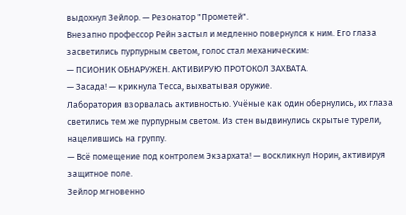выдохнул Зейлор. — Резонатор "Прометей".
Внезапно профессор Рейн застыл и медленно повернулся к ним. Его глаза засветились пурпурным светом, голос стал механическим:
— ПСИОНИК ОБНАРУЖЕН. АКТИВИРУЮ ПРОТОКОЛ ЗАХВАТА.
— Засада! — крикнула Тесса, выхватывая оружие.
Лаборатория взорвалась активностью. Учёные как один обернулись, их глаза светились тем же пурпурным светом. Из стен выдвинулись скрытые турели, нацелившись на группу.
— Всё помещение под контролем Экзархата! — воскликнул Норин, активируя защитное поле.
Зейлор мгновенно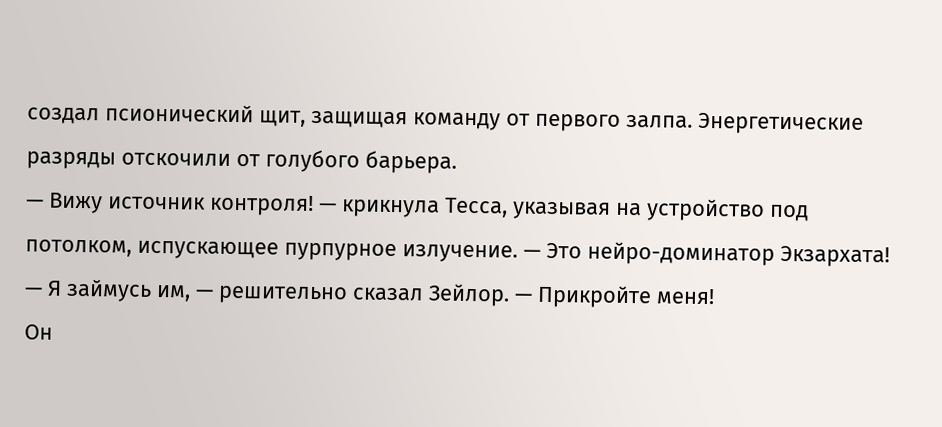создал псионический щит, защищая команду от первого залпа. Энергетические разряды отскочили от голубого барьера.
— Вижу источник контроля! — крикнула Тесса, указывая на устройство под потолком, испускающее пурпурное излучение. — Это нейро-доминатор Экзархата!
— Я займусь им, — решительно сказал Зейлор. — Прикройте меня!
Он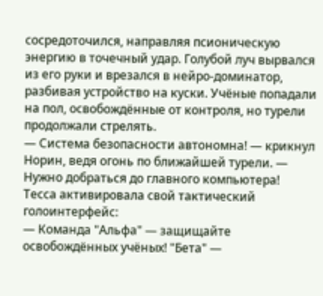сосредоточился, направляя псионическую энергию в точечный удар. Голубой луч вырвался из его руки и врезался в нейро-доминатор, разбивая устройство на куски. Учёные попадали на пол, освобождённые от контроля, но турели продолжали стрелять.
— Система безопасности автономна! — крикнул Норин, ведя огонь по ближайшей турели. — Нужно добраться до главного компьютера!
Тесса активировала свой тактический голоинтерфейс:
— Команда "Альфа" — защищайте освобождённых учёных! "Бета" —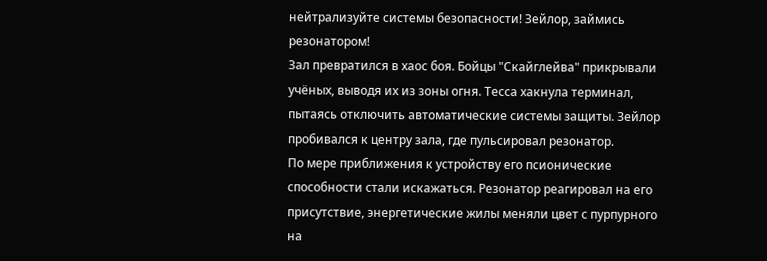нейтрализуйте системы безопасности! Зейлор, займись резонатором!
Зал превратился в хаос боя. Бойцы "Скайглейва" прикрывали учёных, выводя их из зоны огня. Тесса хакнула терминал, пытаясь отключить автоматические системы защиты. Зейлор пробивался к центру зала, где пульсировал резонатор.
По мере приближения к устройству его псионические способности стали искажаться. Резонатор реагировал на его присутствие, энергетические жилы меняли цвет с пурпурного на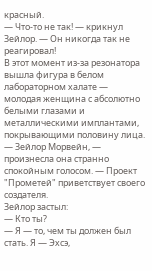красный.
— Что-то не так! — крикнул Зейлор. — Он никогда так не реагировал!
В этот момент из-за резонатора вышла фигура в белом лабораторном халате — молодая женщина с абсолютно белыми глазами и металлическими имплантами, покрывающими половину лица.
— Зейлор Морвейн, — произнесла она странно спокойным голосом. — Проект "Прометей" приветствует своего создателя.
Зейлор застыл:
— Кто ты?
— Я — то, чем ты должен был стать. Я — Эхсэ,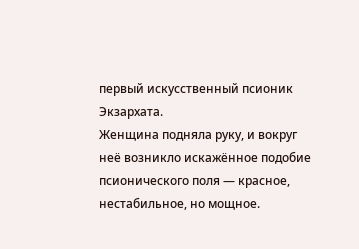первый искусственный псионик Экзархата.
Женщина подняла руку, и вокруг неё возникло искажённое подобие псионического поля — красное, нестабильное, но мощное.